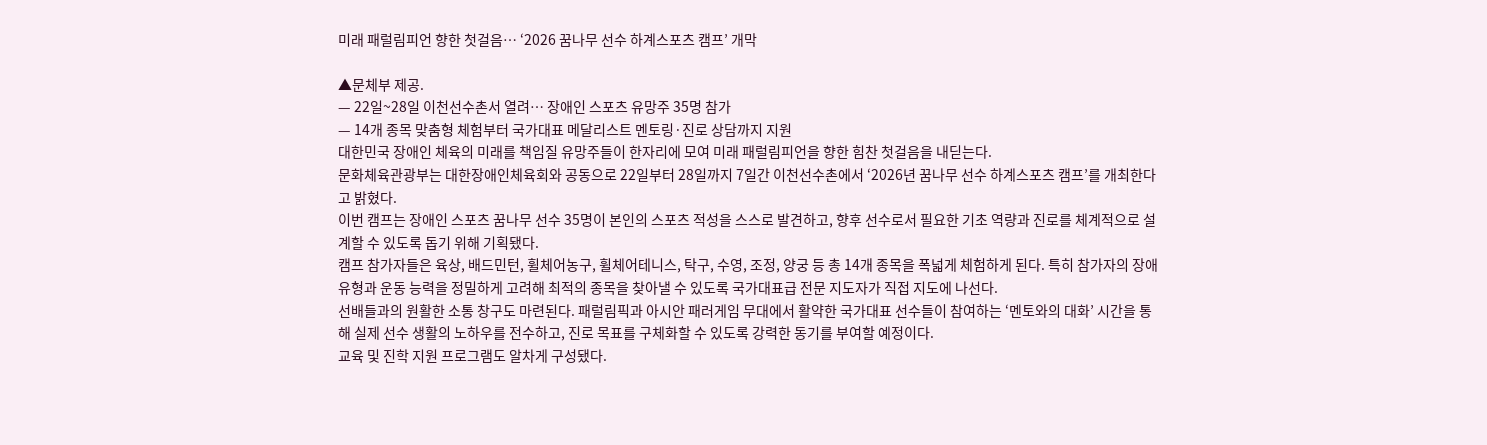미래 패럴림피언 향한 첫걸음… ‘2026 꿈나무 선수 하계스포츠 캠프’ 개막

▲문체부 제공.
— 22일~28일 이천선수촌서 열려… 장애인 스포츠 유망주 35명 참가
— 14개 종목 맞춤형 체험부터 국가대표 메달리스트 멘토링·진로 상담까지 지원
대한민국 장애인 체육의 미래를 책임질 유망주들이 한자리에 모여 미래 패럴림피언을 향한 힘찬 첫걸음을 내딛는다.
문화체육관광부는 대한장애인체육회와 공동으로 22일부터 28일까지 7일간 이천선수촌에서 ‘2026년 꿈나무 선수 하계스포츠 캠프’를 개최한다고 밝혔다.
이번 캠프는 장애인 스포츠 꿈나무 선수 35명이 본인의 스포츠 적성을 스스로 발견하고, 향후 선수로서 필요한 기초 역량과 진로를 체계적으로 설계할 수 있도록 돕기 위해 기획됐다.
캠프 참가자들은 육상, 배드민턴, 휠체어농구, 휠체어테니스, 탁구, 수영, 조정, 양궁 등 총 14개 종목을 폭넓게 체험하게 된다. 특히 참가자의 장애 유형과 운동 능력을 정밀하게 고려해 최적의 종목을 찾아낼 수 있도록 국가대표급 전문 지도자가 직접 지도에 나선다.
선배들과의 원활한 소통 창구도 마련된다. 패럴림픽과 아시안 패러게임 무대에서 활약한 국가대표 선수들이 참여하는 ‘멘토와의 대화’ 시간을 통해 실제 선수 생활의 노하우를 전수하고, 진로 목표를 구체화할 수 있도록 강력한 동기를 부여할 예정이다.
교육 및 진학 지원 프로그램도 알차게 구성됐다.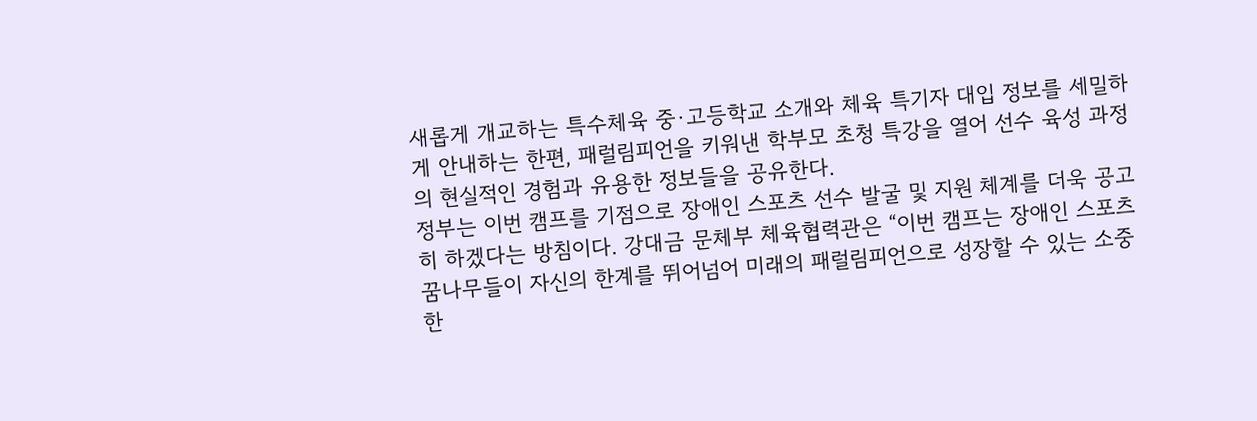새롭게 개교하는 특수체육 중·고등학교 소개와 체육 특기자 대입 정보를 세밀하게 안내하는 한편, 패럴림피언을 키워낸 학부모 초청 특강을 열어 선수 육성 과정의 현실적인 경험과 유용한 정보들을 공유한다.
정부는 이번 캠프를 기점으로 장애인 스포츠 선수 발굴 및 지원 체계를 더욱 공고히 하겠다는 방침이다. 강대금 문체부 체육협력관은 “이번 캠프는 장애인 스포츠 꿈나무들이 자신의 한계를 뛰어넘어 미래의 패럴림피언으로 성장할 수 있는 소중한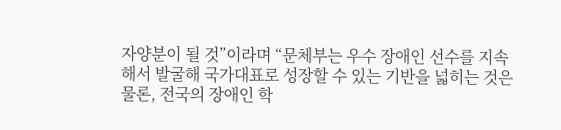자양분이 될 것”이라며 “문체부는 우수 장애인 선수를 지속해서 발굴해 국가대표로 성장할 수 있는 기반을 넓히는 것은 물론, 전국의 장애인 학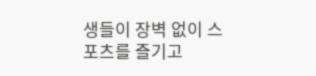생들이 장벽 없이 스포츠를 즐기고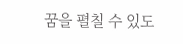꿈을 펼칠 수 있도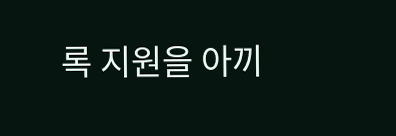록 지원을 아끼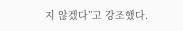지 않겠다”고 강조했다.